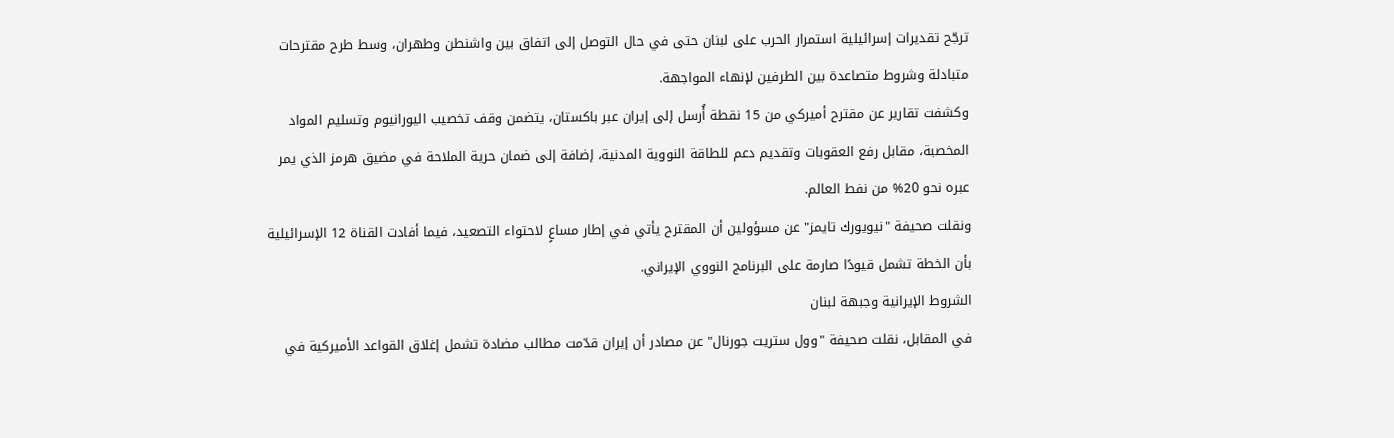ترجّح تقديرات إسرائيلية استمرار الحرب على لبنان حتى في حال التوصل إلى اتفاق بين واشنطن وطهران، وسط طرح مقترحات متبادلة وشروط متصاعدة بين الطرفين لإنهاء المواجهة.
وكشفت تقارير عن مقترح أميركي من 15 نقطة أُرسل إلى إيران عبر باكستان، يتضمن وقف تخصيب اليورانيوم وتسليم المواد المخصبة، مقابل رفع العقوبات وتقديم دعم للطاقة النووية المدنية، إضافة إلى ضمان حرية الملاحة في مضيق هرمز الذي يمر عبره نحو 20% من نفط العالم.
ونقلت صحيفة "نيويورك تايمز" عن مسؤولين أن المقترح يأتي في إطار مساعٍ لاحتواء التصعيد، فيما أفادت القناة 12 الإسرائيلية بأن الخطة تشمل قيودًا صارمة على البرنامج النووي الإيراني.
الشروط الإيرانية وجبهة لبنان
في المقابل، نقلت صحيفة "وول ستريت جورنال" عن مصادر أن إيران قدّمت مطالب مضادة تشمل إغلاق القواعد الأميركية في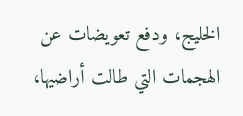الخليج، ودفع تعويضات عن الهجمات التي طالت أراضيها،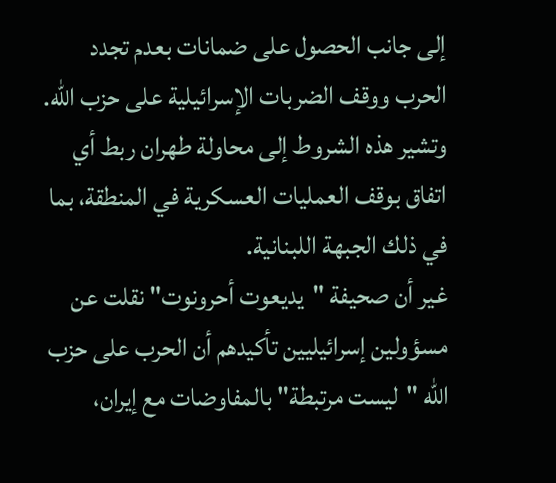إلى جانب الحصول على ضمانات بعدم تجدد الحرب ووقف الضربات الإسرائيلية على حزب الله.
وتشير هذه الشروط إلى محاولة طهران ربط أي اتفاق بوقف العمليات العسكرية في المنطقة، بما في ذلك الجبهة اللبنانية.
غير أن صحيفة "يديعوت أحرونوت" نقلت عن مسؤولين إسرائيليين تأكيدهم أن الحرب على حزب الله "ليست مرتبطة" بالمفاوضات مع إيران،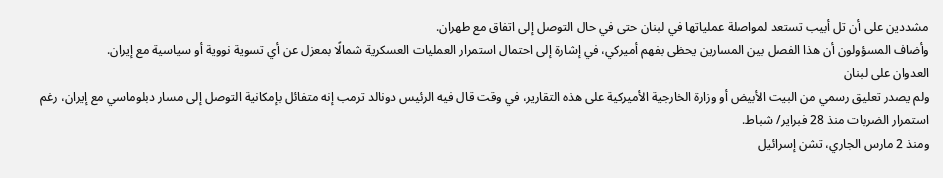مشددين على أن تل أبيب تستعد لمواصلة عملياتها في لبنان حتى في حال التوصل إلى اتفاق مع طهران.
وأضاف المسؤولون أن هذا الفصل بين المسارين يحظى بفهم أميركي، في إشارة إلى احتمال استمرار العمليات العسكرية شمالًا بمعزل عن أي تسوية نووية أو سياسية مع إيران.
العدوان على لبنان
ولم يصدر تعليق رسمي من البيت الأبيض أو وزارة الخارجية الأميركية على هذه التقارير، في وقت قال فيه الرئيس دونالد ترمب إنه متفائل بإمكانية التوصل إلى مسار دبلوماسي مع إيران، رغم استمرار الضربات منذ 28 فبراير/ شباط.
ومنذ 2 مارس الجاري، تشن إسرائيل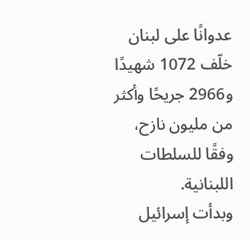عدوانًا على لبنان خلّف 1072 شهيدًا و2966 جريحًا وأكثر من مليون نازح، وفقًا للسلطات اللبنانية.
وبدأت إسرائيل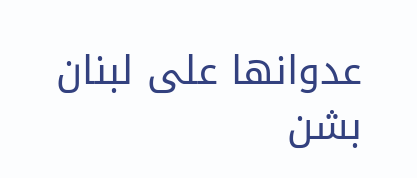عدوانها على لبنان بشن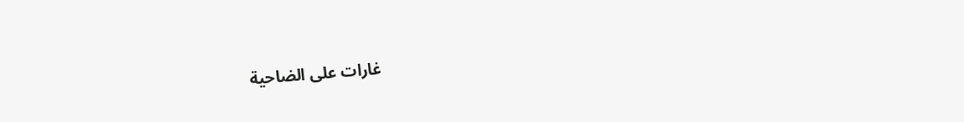غارات على الضاحية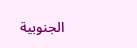الجنوبية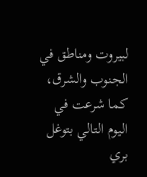لبيروت ومناطق في الجنوب والشرق، كما شرعت في اليوم التالي بتوغل بري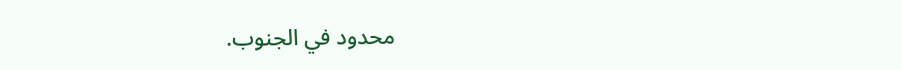محدود في الجنوب.